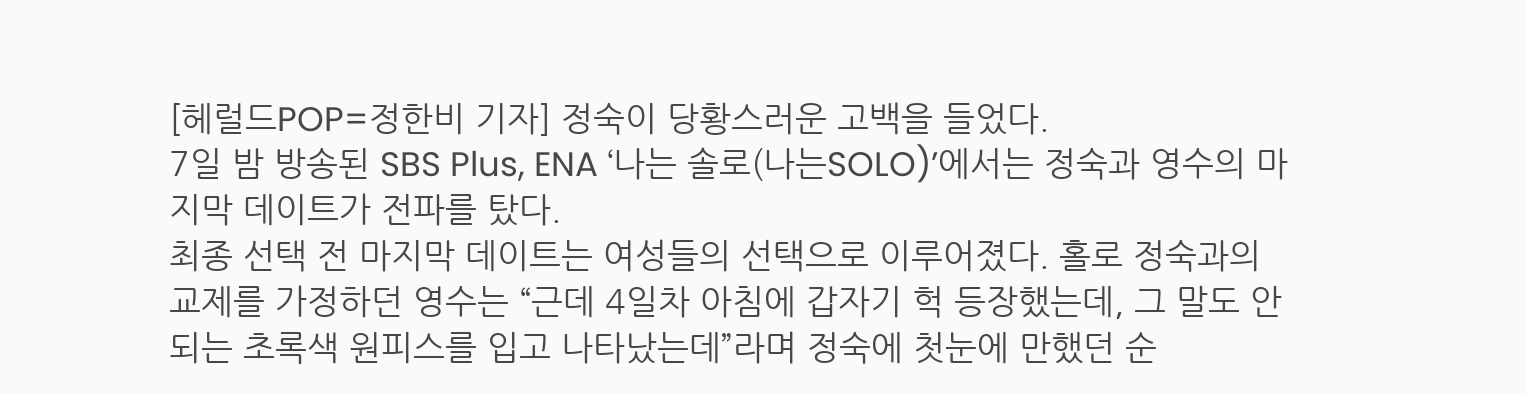[헤럴드POP=정한비 기자] 정숙이 당황스러운 고백을 들었다.
7일 밤 방송된 SBS Plus, ENA ‘나는 솔로(나는SOLO)’에서는 정숙과 영수의 마지막 데이트가 전파를 탔다.
최종 선택 전 마지막 데이트는 여성들의 선택으로 이루어졌다. 홀로 정숙과의 교제를 가정하던 영수는 “근데 4일차 아침에 갑자기 헉 등장했는데, 그 말도 안 되는 초록색 원피스를 입고 나타났는데”라며 정숙에 첫눈에 만했던 순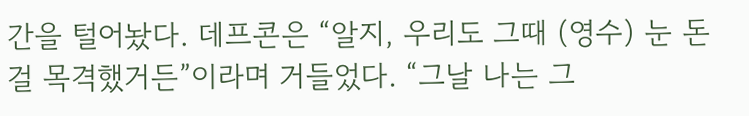간을 털어놨다. 데프콘은 “알지, 우리도 그때 (영수) 눈 돈 걸 목격했거든”이라며 거들었다. “그날 나는 그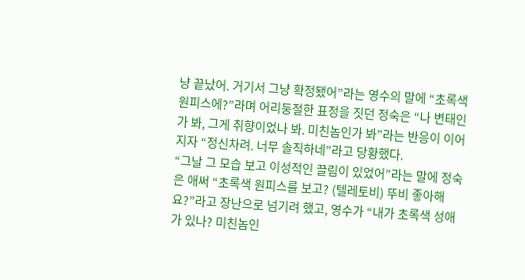냥 끝났어. 거기서 그냥 확정됐어”라는 영수의 말에 “초록색 원피스에?”라며 어리둥절한 표정을 짓던 정숙은 “나 변태인가 봐, 그게 취향이었나 봐. 미친놈인가 봐”라는 반응이 이어지자 “정신차려. 너무 솔직하네”라고 당황했다.
“그날 그 모습 보고 이성적인 끌림이 있었어”라는 말에 정숙은 애써 “초록색 원피스를 보고? (텔레토비) 뚜비 좋아해요?”라고 장난으로 넘기려 했고, 영수가 “내가 초록색 성애가 있나? 미친놈인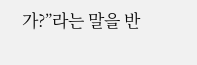가?”라는 말을 반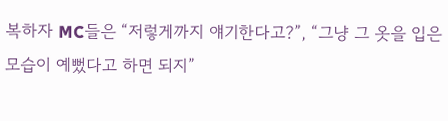복하자 MC들은 “저렇게까지 얘기한다고?”, “그냥 그 옷을 입은 모습이 예뻤다고 하면 되지”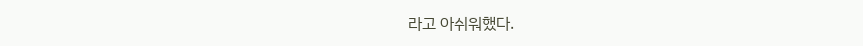라고 아쉬워했다.